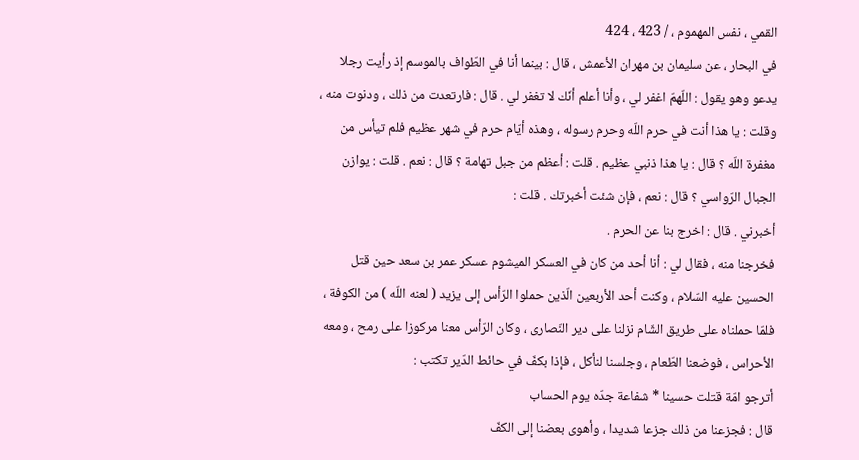القمي ، نفس المهموم ، / 423 ، 424
في البحار ، عن سليمان بن مهران الأعمش ، قال : بينما أنا في الطّواف بالموسم إذ رأيت رجلا يدعو وهو يقول : اللّهمّ اغفر لي ، وأنا أعلم أنّك لا تغفر لي . قال : فارتعدت من ذلك ، ودنوت منه ، وقلت : يا هذا أنت في حرم اللّه وحرم رسوله ، وهذه أيّام حرم في شهر عظيم فلم تيأس من مغفرة اللّه ؟ قال : يا هذا ذنبي عظيم . قلت : أعظم من جبل تهامة ؟ قال : نعم . قلت : يوازن الجبال الرّواسي ؟ قال : نعم ، فإن شئت أخبرتك . قلت :
أخبرني . قال : اخرج بنا عن الحرم .
فخرجنا منه ، فقال لي : أنا أحد من كان في العسكر الميشوم عسكر عمر بن سعد حين قتل الحسين عليه السّلام ، وكنت أحد الأربعين الّذين حملوا الرّأس إلى يزيد ( لعنه اللّه ) من الكوفة ، فلمّا حملناه على طريق الشّام نزلنا على دير النّصارى ، وكان الرّأس معنا مركوزا على رمح ، ومعه الأحراس ، فوضعنا الطّعام ، وجلسنا لنأكل ، فإذا بكفّ في حائط الدّير تكتب :
أترجو امّة قتلت حسينا * شفاعة جدّه يوم الحساب
قال : فجزعنا من ذلك جزعا شديدا ، وأهوى بعضنا إلى الكفّ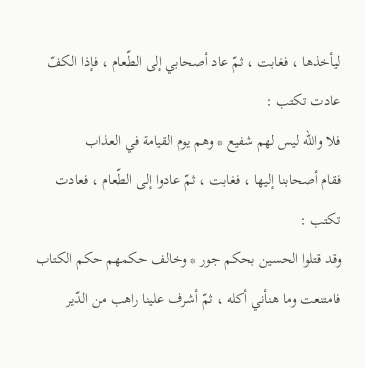ليأخذها ، فغابت ، ثمّ عاد أصحابي إلى الطّعام ، فإذا الكفّ عادت تكتب :
فلا واللّه ليس لهم شفيع * وهم يوم القيامة في العذاب
فقام أصحابنا إليها ، فغابت ، ثمّ عادوا إلى الطّعام ، فعادت تكتب :
وقد قتلوا الحسين بحكم جور * وخالف حكمهم حكم الكتاب
فامتنعت وما هنأني أكله ، ثمّ أشرف علينا راهب من الدّير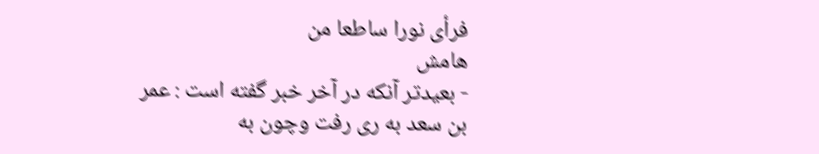فرأى نورا ساطعا من
هامش
- بعيدتر آنكه در آخر خبر گفته است : عمر بن سعد به رى رفت وچون به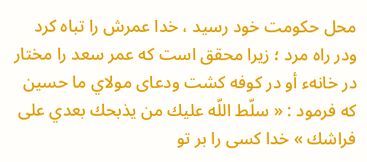محل حكومت خود رسيد ، خدا عمرش را تباه كرد ودر راه مرد ؛ زيرا محقق است كه عمر سعد را مختار در خانهء أو در كوفه كشت ودعاى مولاي ما حسين كه فرمود : « سلّط اللّه عليك من يذبحك بعدي على فراشك » خدا كسى را بر تو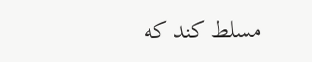مسلط كند كه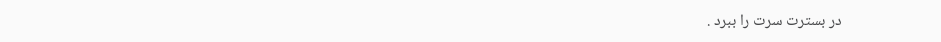در بسترت سرت را ببرد .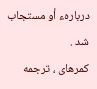دربارهء أو مستجاب شد .
كمرهاى ، ترجمه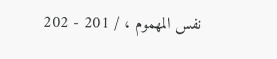نفس المهموم ، / 201 - 202